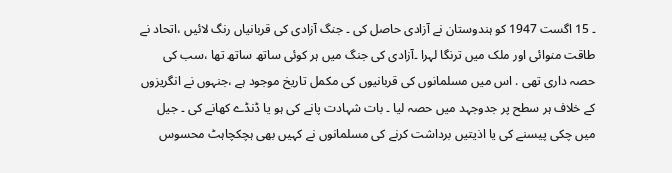۔ 15 اگست 1947 کو ہندوستان نے آزادی حاصل کی ۔ جنگ آزادی کی قربانیاں رنگ لائیں ،اتحاد نے طاقت منوائی اور ملک میں ترنگا لہرا ۔آزادی کی جنگ میں ہر کوئی ساتھ ساتھ تھا ،سب کی حصہ داری تھی . اس میں مسلمانوں کی قربانیوں کی مکمل تاریخ موجود ہے ،جنہوں نے انگریزوں کے خلاف ہر سطح پر جدوجہد میں حصہ لیا ۔ بات شہادت پانے کی ہو یا ڈنڈے کھانے کی ۔ جیل میں چکی پیسنے کی یا اذیتیں برداشت کرنے کی مسلمانوں نے کہیں بھی ہچکچاہٹ محسوس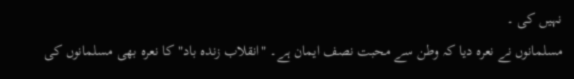نہیں کی ۔
مسلمانوں نے نعرہ دیا کہ وطن سے محبت نصف ایمان ہے۔ "انقلاب زندہ باد" کا نعرہ بھی مسلمانوں کی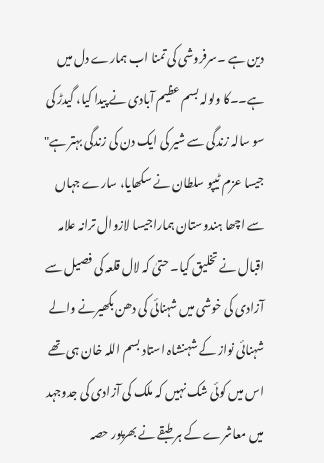دین ہے ۔سرفروشی کی تمنا اب ہمارے دل میں ہے۔۔کا ولولہ بسم عظیم آبادی نے پیدا کیا، گیدڑ کی سو سالہ زندگی سے شیر کی ایک دن کی زندگی بہتر ہے" جیسا عزم ٹیپو سلطان نے سکھایا، سارے جہاں سے اچھا ہندوستان ہماراجیسا لازوال ترانہ علامہ اقبال نے تخلیق کیا۔ حتیٰ کہ لال قلعہ کی فصیل سے آزادی کی خوشی میں شہنائی کی دھن بکھیرنے والے شہنائی نواز کے شہنشاہ استاد بسم اللہ خان ہی تھے
اس میں کوئی شک نہیں کہ ملک کی آزادی کی جدوجہد میں معاشرے کے ہر طبقے نے بھرپور حصہ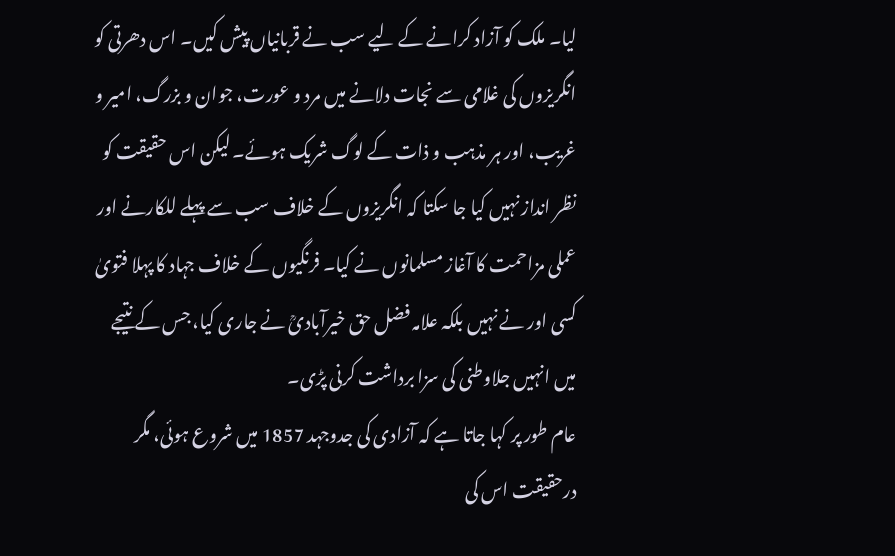لیا۔ ملک کو آزاد کرانے کے لیے سب نے قربانیاں پیش کیں۔ اس دھرتی کو انگریزوں کی غلامی سے نجات دلانے میں مرد و عورت، جوان و بزرگ، امیر و غریب، اور ہر مذہب و ذات کے لوگ شریک ہوئے۔ لیکن اس حقیقت کو نظر انداز نہیں کیا جا سکتا کہ انگریزوں کے خلاف سب سے پہلے للکارنے اور عملی مزاحمت کا آغاز مسلمانوں نے کیا۔ فرنگیوں کے خلاف جہاد کا پہلا فتویٰ کسی اور نے نہیں بلکہ علامہ فضل حق خیرآبادیؒ نے جاری کیا، جس کے نتیجے میں انہیں جلاوطنی کی سزا برداشت کرنی پڑی۔
عام طور پر کہا جاتا ہے کہ آزادی کی جدوجہد 1857 میں شروع ہوئی، مگر درحقیقت اس کی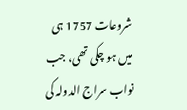شروعات 1757 ہی میں ہو چکی تھی، جب نواب سراج الدولہ کی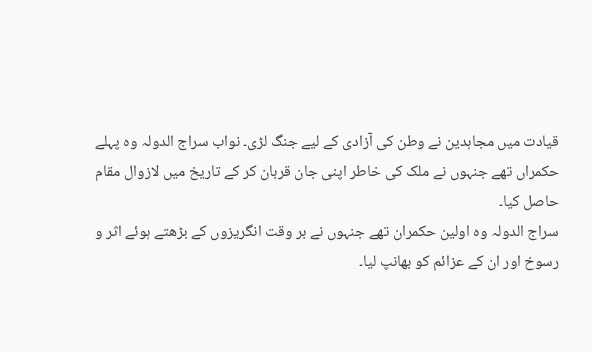قیادت میں مجاہدین نے وطن کی آزادی کے لیے جنگ لڑی۔ نواب سراج الدولہ وہ پہلے حکمراں تھے جنہوں نے ملک کی خاطر اپنی جان قربان کر کے تاریخ میں لازوال مقام حاصل کیا۔
سراج الدولہ وہ اولین حکمران تھے جنہوں نے بر وقت انگریزوں کے بڑھتے ہوئے اثر و رسوخ اور ان کے عزائم کو بھانپ لیا۔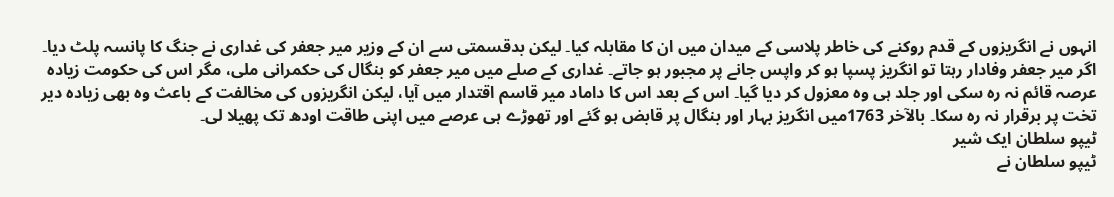انہوں نے انگریزوں کے قدم روکنے کی خاطر پلاسی کے میدان میں ان کا مقابلہ کیا۔ لیکن بدقسمتی سے ان کے وزیر میر جعفر کی غداری نے جنگ کا پانسہ پلٹ دیا۔ اگر میر جعفر وفادار رہتا تو انگریز پسپا ہو کر واپس جانے پر مجبور ہو جاتے۔ غداری کے صلے میں میر جعفر کو بنگال کی حکمرانی ملی، مگر اس کی حکومت زیادہ عرصہ قائم نہ رہ سکی اور جلد ہی وہ معزول کر دیا گیا۔ اس کے بعد اس کا داماد میر قاسم اقتدار میں آیا، لیکن انگریزوں کی مخالفت کے باعث وہ بھی زیادہ دیر تخت پر برقرار نہ رہ سکا۔ بالآخر 1763میں انگریز بہار اور بنگال پر قابض ہو گئے اور تھوڑے ہی عرصے میں اپنی طاقت اودھ تک پھیلا لی۔
ٹیپو سلطان ایک شیر
ٹیپو سلطان نے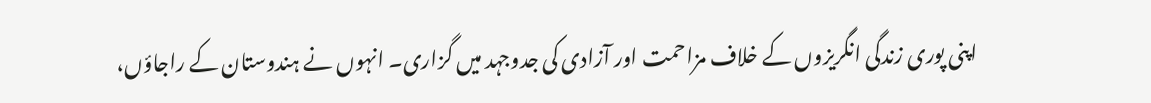اپنی پوری زندگی انگریزوں کے خلاف مزاحمت اور آزادی کی جدوجہد میں گزاری۔ انہوں نے ہندوستان کے راجاؤں،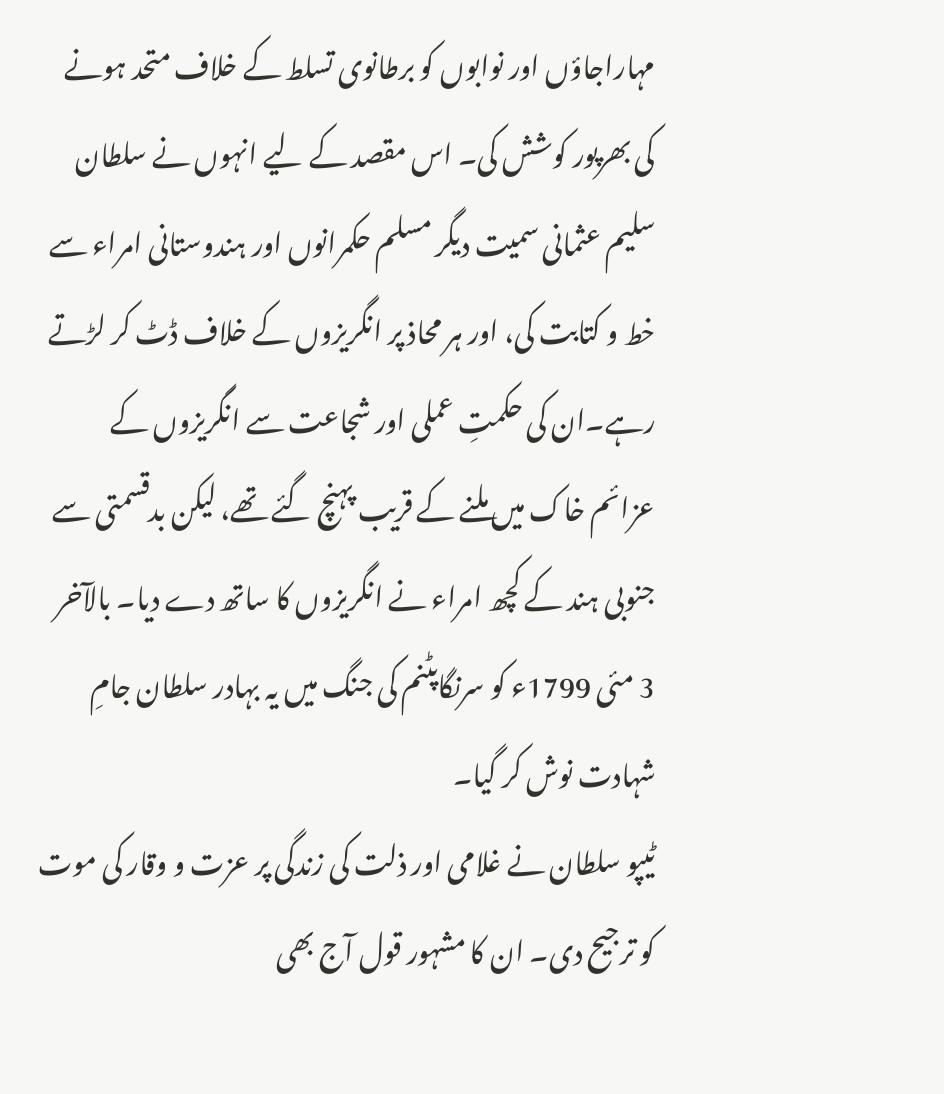مہاراجاؤں اور نوابوں کو برطانوی تسلط کے خلاف متحد ہونے کی بھرپور کوشش کی۔ اس مقصد کے لیے انہوں نے سلطان سلیم عثمانی سمیت دیگر مسلم حکمرانوں اور ہندوستانی امراء سے خط و کتابت کی، اور ہر محاذ پر انگریزوں کے خلاف ڈٹ کر لڑتے رہے۔ان کی حکمتِ عملی اور شجاعت سے انگریزوں کے عزائم خاک میں ملنے کے قریب پہنچ گئے تھے، لیکن بدقسمتی سے جنوبی ہند کے کچھ امراء نے انگریزوں کا ساتھ دے دیا۔ بالآخر 3 مئی 1799ء کو سرنگاپٹنم کی جنگ میں یہ بہادر سلطان جامِ شہادت نوش کر گیا۔
ٹیپو سلطان نے غلامی اور ذلت کی زندگی پر عزت و وقار کی موت کو ترجیح دی۔ ان کا مشہور قول آج بھی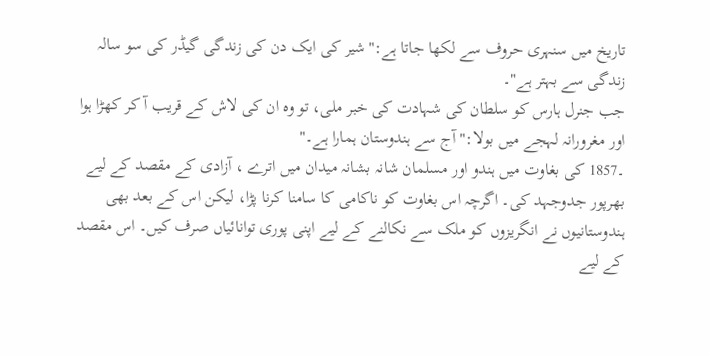تاریخ میں سنہری حروف سے لکھا جاتا ہے:"شیر کی ایک دن کی زندگی گیڈر کی سو سالہ زندگی سے بہتر ہے"۔
جب جنرل ہارس کو سلطان کی شہادت کی خبر ملی، تو وہ ان کی لاش کے قریب آ کر کھڑا ہوا اور مغرورانہ لہجے میں بولا:"آج سے ہندوستان ہمارا ہے۔"
۔1857 کی بغاوت میں ہندو اور مسلمان شانہ بشانہ میدان میں اترے ، آزادی کے مقصد کے لیے بھرپور جدوجہد کی۔ اگرچہ اس بغاوت کو ناکامی کا سامنا کرنا پڑا، لیکن اس کے بعد بھی ہندوستانیوں نے انگریزوں کو ملک سے نکالنے کے لیے اپنی پوری توانائیاں صرف کیں۔ اس مقصد کے لیے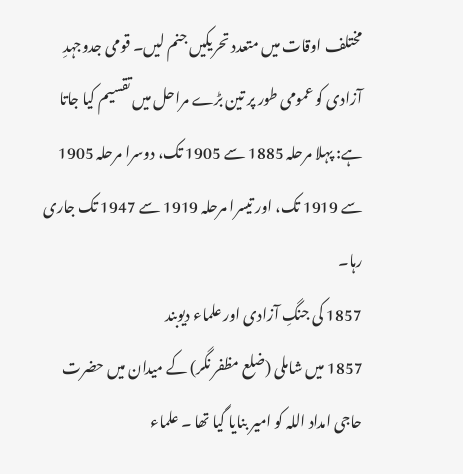مختلف اوقات میں متعدد تحریکیں جنم لیں۔ قومی جدوجہدِ آزادی کو عمومی طور پر تین بڑے مراحل میں تقسیم کیا جاتا ہے: پہلا مرحلہ 1885 سے 1905 تک، دوسرا مرحلہ 1905 سے 1919 تک، اور تیسرا مرحلہ 1919 سے 1947 تک جاری رہا۔
1857 کی جنگِ آزادی اور علماء دیوبند
1857 میں شاملی (ضلع مظفر نگر) کے میدان میں حضرت حاجی امداد اللہ کو امیر بنایا گیا تھا ۔ علماء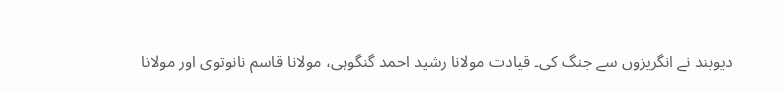دیوبند نے انگریزوں سے جنگ کی۔ قیادت مولانا رشید احمد گنگوہی، مولانا قاسم نانوتوی اور مولانا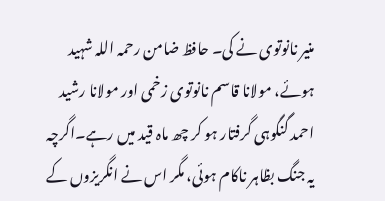منیر نانوتوی نے کی۔ حافظ ضامن رحمہ اللہ شہید ہوئے، مولانا قاسم نانوتوی زخمی اور مولانا رشید احمد گنگوہی گرفتار ہو کر چھ ماہ قید میں رہے۔اگرچہ یہ جنگ بظاہر ناکام ہوئی، مگر اس نے انگریزوں کے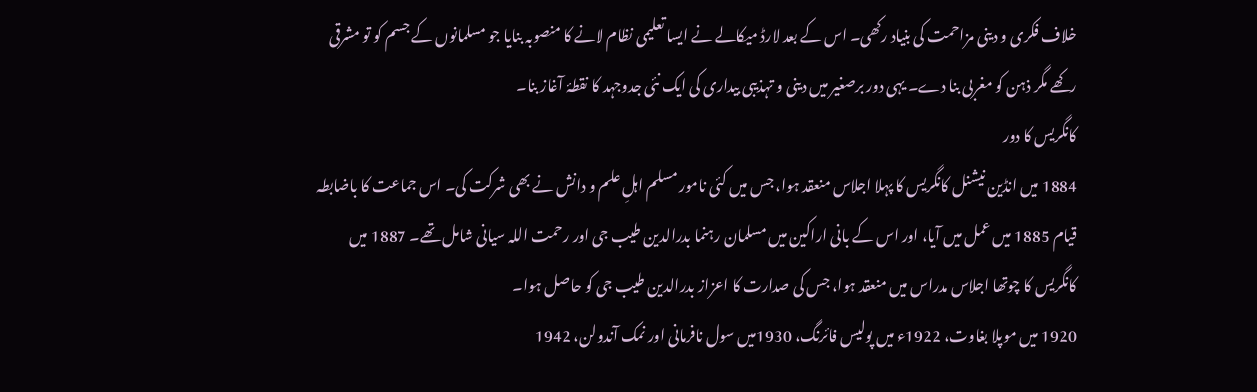خلاف فکری و دینی مزاحمت کی بنیاد رکھی۔ اس کے بعد لارڈ میکالے نے ایسا تعلیمی نظام لانے کا منصوبہ بنایا جو مسلمانوں کے جسم کو تو مشرقی رکھے مگر ذہن کو مغربی بنا دے۔ یہی دور برصغیر میں دینی و تہذیبی بیداری کی ایک نئی جدوجہد کا نقطۂ آغاز بنا۔
کانگریس کا دور
1884 میں انڈین نیشنل کانگریس کا پہلا اجلاس منعقد ہوا، جس میں کئی نامور مسلم اہلِ علم و دانش نے بھی شرکت کی۔ اس جماعت کا باضابطہ قیام 1885 میں عمل میں آیا، اور اس کے بانی اراکین میں مسلمان رہنما بدرالدین طیب جی اور رحمت اللہ سیانی شامل تھے۔ 1887 میں کانگریس کا چوتھا اجلاس مدراس میں منعقد ہوا، جس کی صدارت کا اعزاز بدرالدین طیب جی کو حاصل ہوا۔
1920 میں موپلا بغاوت، 1922ء میں پولیس فائرنگ، 1930میں سول نافرمانی اور نمک آندولن، 1942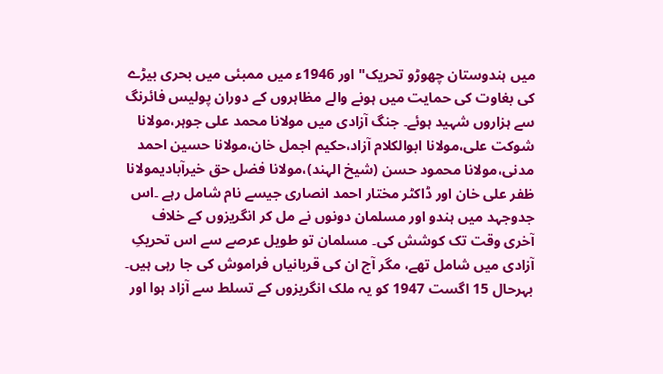میں ہندوستان چھوڑو تحریک" اور 1946ء میں ممبئی میں بحری بیڑے کی بغاوت کی حمایت میں ہونے والے مظاہروں کے دوران پولیس فائرنگ سے ہزاروں شہید ہوئے۔ جنگ آزادی میں مولانا محمد علی جوہر،مولانا شوکت علی،مولانا ابوالکلام آزاد،حکیم اجمل خان،مولانا حسین احمد مدنی،مولانا محمود حسن (شیخ الہند)،مولانا فضل حق خیرآبادیمولانا ظفر علی خان اور ڈاکٹر مختار احمد انصاری جیسے نام شامل رہے ۔اس جدوجہد میں ہندو اور مسلمان دونوں نے مل کر انگریزوں کے خلاف آخری وقت تک کوشش کی۔ مسلمان تو طویل عرصے سے اس تحریکِ آزادی میں شامل تھے، مگر آج ان کی قربانیاں فراموش کی جا رہی ہیں۔ بہرحال 15 اگست 1947 کو یہ ملک انگریزوں کے تسلط سے آزاد ہوا اور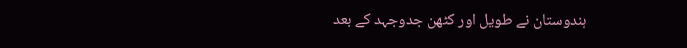ہندوستان نے طویل اور کٹھن جدوجہد کے بعد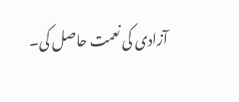آزادی کی نعمت حاصل کی۔